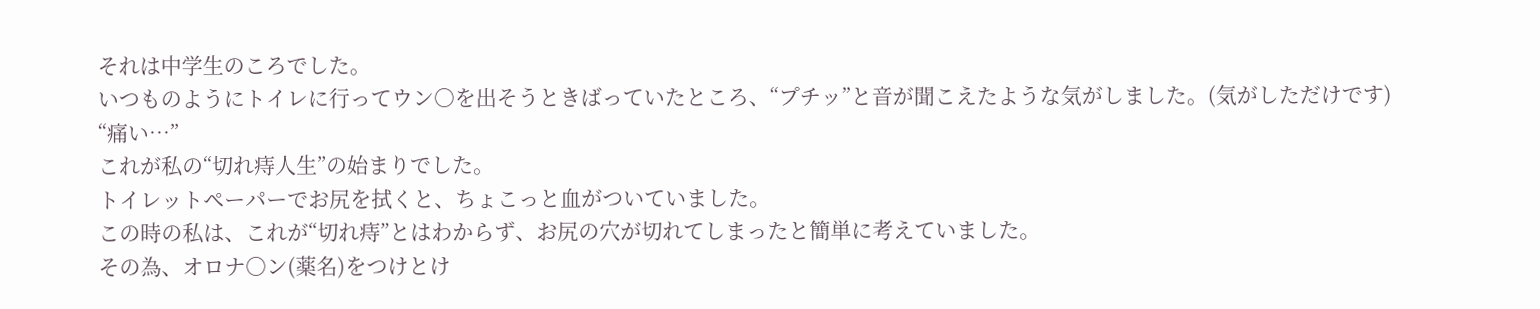それは中学生のころでした。
いつものようにトイレに行ってウン○を出そうときばっていたところ、“プチッ”と音が聞こえたような気がしました。(気がしただけです)
“痛い…”
これが私の“切れ痔人生”の始まりでした。
トイレットペーパーでお尻を拭くと、ちょこっと血がついていました。
この時の私は、これが“切れ痔”とはわからず、お尻の穴が切れてしまったと簡単に考えていました。
その為、オロナ○ン(薬名)をつけとけ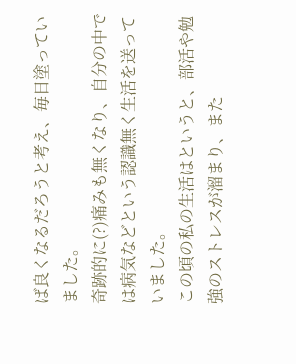ば良くなるだろうと考え、毎日塗っていました。
奇跡的に(?)痛みも無くなり、自分の中では病気などという認識無く生活を送っていました。
この頃の私の生活はというと、部活や勉強のストレスが溜まり、また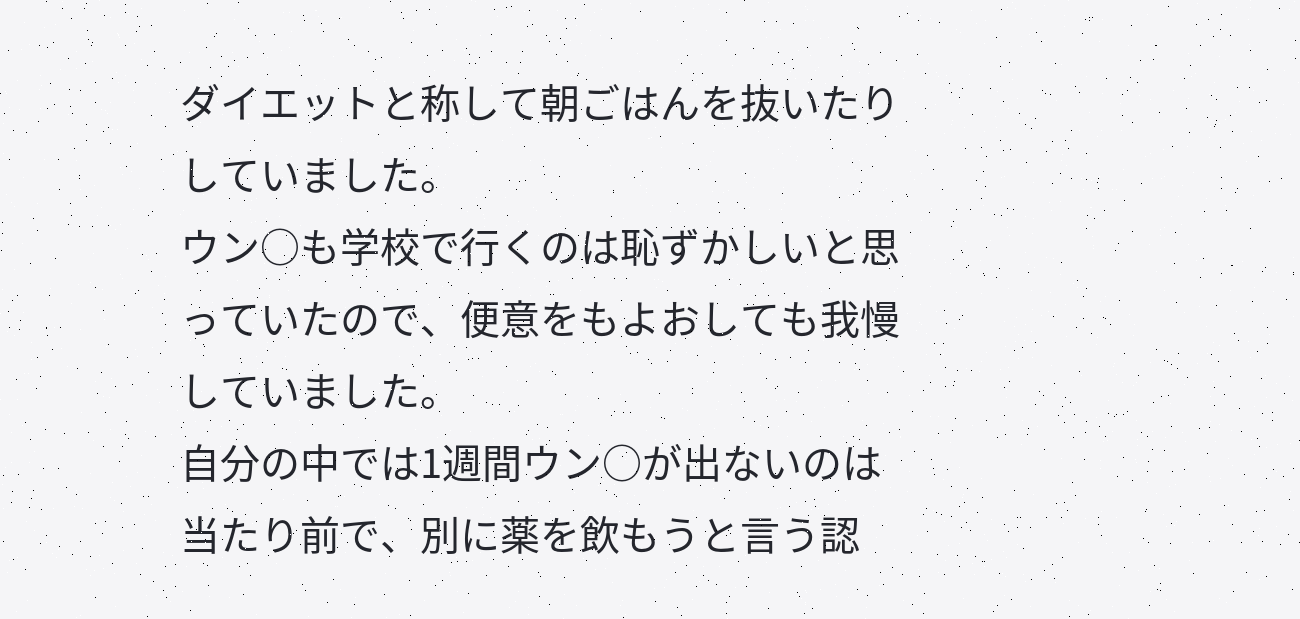ダイエットと称して朝ごはんを抜いたりしていました。
ウン○も学校で行くのは恥ずかしいと思っていたので、便意をもよおしても我慢していました。
自分の中では1週間ウン○が出ないのは当たり前で、別に薬を飲もうと言う認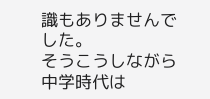識もありませんでした。
そうこうしながら中学時代は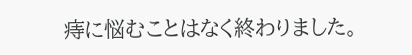痔に悩むことはなく終わりました。